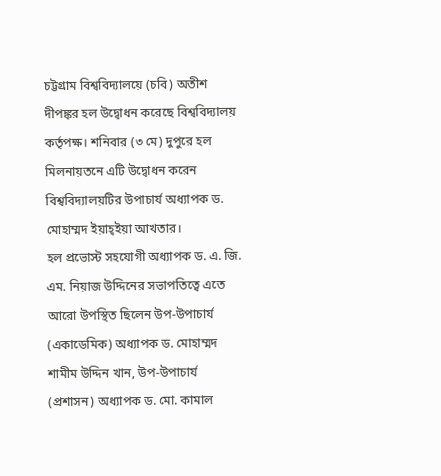চট্টগ্রাম বিশ্ববিদ্যালয়ে (চবি) অতীশ দীপঙ্কর হল উদ্বোধন করেছে বিশ্ববিদ্যালয় কর্তৃপক্ষ। শনিবার (৩ মে) দুপুরে হল মিলনায়তনে এটি উদ্বোধন করেন বিশ্ববিদ্যালয়টির উপাচার্য অধ্যাপক ড. মোহাম্মদ ইয়াহ্ইয়া আখতার।
হল প্রভোস্ট সহযোগী অধ্যাপক ড. এ. জি. এম. নিয়াজ উদ্দিনের সভাপতিত্বে এতে আরো উপস্থিত ছিলেন উপ-উপাচার্য (একাডেমিক) অধ্যাপক ড. মোহাম্মদ শামীম উদ্দিন খান, উপ-উপাচার্য (প্রশাসন) অধ্যাপক ড. মো. কামাল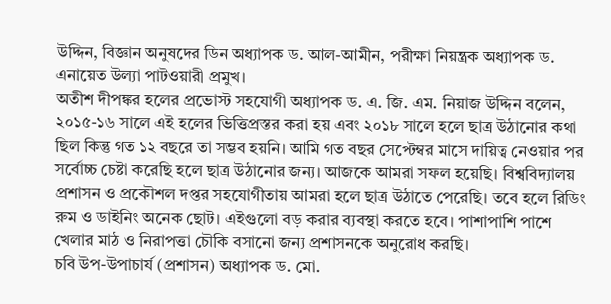উদ্দিন, বিজ্ঞান অনুষদের ডিন অধ্যাপক ড. আল-আমীন, পরীক্ষা নিয়ন্ত্রক অধ্যাপক ড. এনায়েত উল্যা পাটওয়ারী প্রমুখ।
অতীশ দীপঙ্কর হলের প্রভোস্ট সহযোগী অধ্যাপক ড. এ. জি. এম. নিয়াজ উদ্দিন বলেন, ২০১৫-১৬ সালে এই হলের ভিত্তিপ্রস্তর করা হয় এবং ২০১৮ সালে হলে ছাত্র উঠানোর কথা ছিল কিন্তু গত ১২ বছরে তা সম্ভব হয়নি। আমি গত বছর সেপ্টেম্বর মাসে দায়িত্ব নেওয়ার পর সর্বোচ্চ চেষ্টা করেছি হলে ছাত্র উঠানোর জন্য। আজকে আমরা সফল হয়েছি। বিশ্ববিদ্যালয় প্রশাসন ও প্রকৌশল দপ্তর সহযোগীতায় আমরা হলে ছাত্র উঠাতে পেরেছি। তবে হলে রিডিং রুম ও ডাইনিং অনেক ছোট। এইগুলো বড় করার ব্যবস্থা করতে হবে। পাশাপাশি পাশে খেলার মাঠ ও নিরাপত্তা চৌকি বসানো জন্য প্রশাসনকে অনুরোধ করছি।
চবি উপ-উপাচার্য (প্রশাসন) অধ্যাপক ড. মো.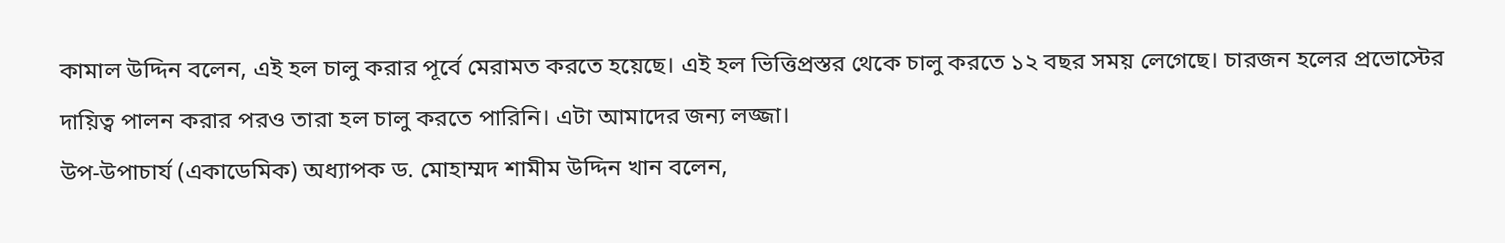কামাল উদ্দিন বলেন, এই হল চালু করার পূর্বে মেরামত করতে হয়েছে। এই হল ভিত্তিপ্রস্তর থেকে চালু করতে ১২ বছর সময় লেগেছে। চারজন হলের প্রভোস্টের দায়িত্ব পালন করার পরও তারা হল চালু করতে পারিনি। এটা আমাদের জন্য লজ্জা।
উপ-উপাচার্য (একাডেমিক) অধ্যাপক ড. মোহাম্মদ শামীম উদ্দিন খান বলেন,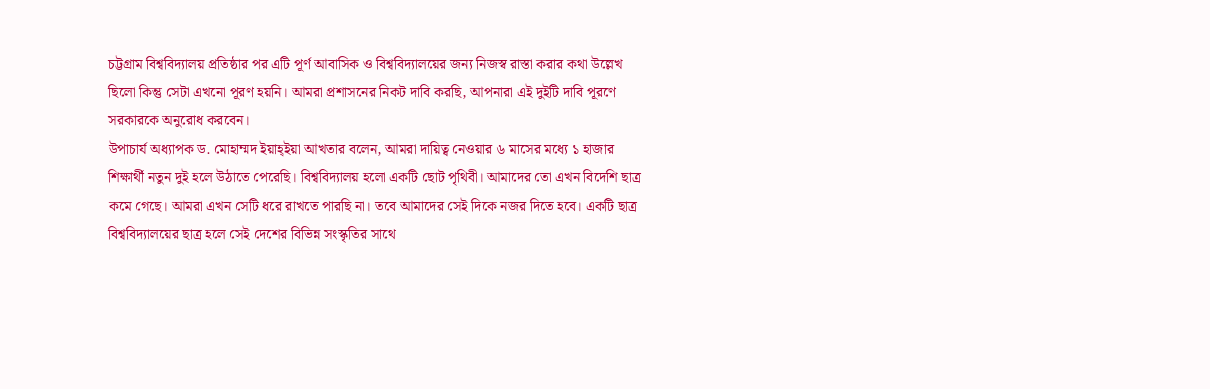চট্টগ্রাম বিশ্ববিদ্যালয় প্রতিষ্ঠার পর এটি পূর্ণ আবাসিক ও বিশ্ববিদ্যালয়ের জন্য নিজস্ব রাস্তা করার কথা উল্লেখ ছিলো কিন্তু সেটা এখনো পূরণ হয়নি। আমরা প্রশাসনের নিকট দাবি করছি, আপনারা এই দুইটি দাবি পূরণে সরকারকে অনুরোধ করবেন।
উপাচার্য অধ্যাপক ড. মোহাম্মদ ইয়াহ্ইয়া আখতার বলেন, আমরা দায়িত্ব নেওয়ার ৬ মাসের মধ্যে ১ হাজার শিক্ষার্থী নতুন দুই হলে উঠাতে পেরেছি। বিশ্ববিদ্যালয় হলো একটি ছোট পৃথিবী। আমাদের তো এখন বিদেশি ছাত্র কমে গেছে। আমরা এখন সেটি ধরে রাখতে পারছি না। তবে আমাদের সেই দিকে নজর দিতে হবে। একটি ছাত্র বিশ্ববিদ্যালয়ের ছাত্র হলে সেই দেশের বিভিন্ন সংস্কৃতির সাথে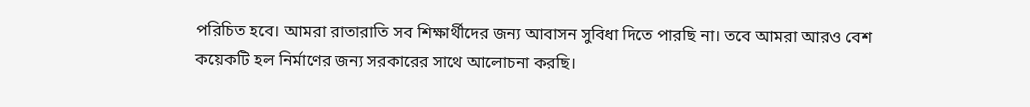পরিচিত হবে। আমরা রাতারাতি সব শিক্ষার্থীদের জন্য আবাসন সুবিধা দিতে পারছি না। তবে আমরা আরও বেশ কয়েকটি হল নির্মাণের জন্য সরকারের সাথে আলোচনা করছি।